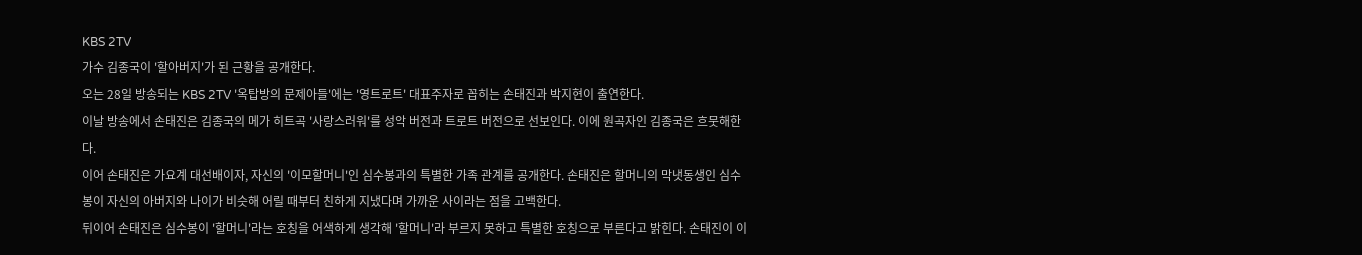KBS 2TV
가수 김종국이 '할아버지'가 된 근황을 공개한다.
오는 28일 방송되는 KBS 2TV '옥탑방의 문제아들'에는 '영트로트' 대표주자로 꼽히는 손태진과 박지현이 출연한다.
이날 방송에서 손태진은 김종국의 메가 히트곡 '사랑스러워'를 성악 버전과 트로트 버전으로 선보인다. 이에 원곡자인 김종국은 흐뭇해한다.
이어 손태진은 가요계 대선배이자, 자신의 '이모할머니'인 심수봉과의 특별한 가족 관계를 공개한다. 손태진은 할머니의 막냇동생인 심수봉이 자신의 아버지와 나이가 비슷해 어릴 때부터 친하게 지냈다며 가까운 사이라는 점을 고백한다.
뒤이어 손태진은 심수봉이 '할머니'라는 호칭을 어색하게 생각해 '할머니'라 부르지 못하고 특별한 호칭으로 부른다고 밝힌다. 손태진이 이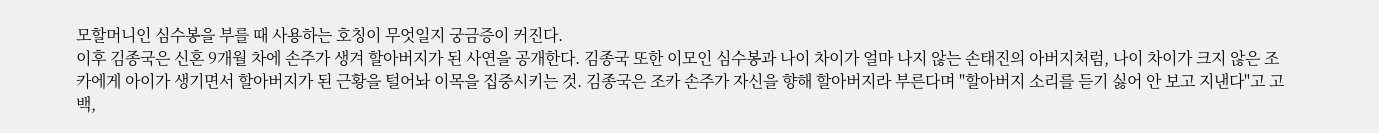모할머니인 심수봉을 부를 때 사용하는 호칭이 무엇일지 궁금증이 커진다.
이후 김종국은 신혼 9개월 차에 손주가 생겨 할아버지가 된 사연을 공개한다. 김종국 또한 이모인 심수봉과 나이 차이가 얼마 나지 않는 손태진의 아버지처럼, 나이 차이가 크지 않은 조카에게 아이가 생기면서 할아버지가 된 근황을 털어놔 이목을 집중시키는 것. 김종국은 조카 손주가 자신을 향해 할아버지라 부른다며 "할아버지 소리를 듣기 싫어 안 보고 지낸다"고 고백,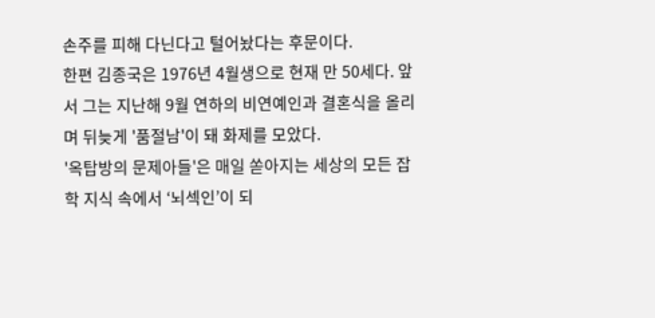손주를 피해 다닌다고 털어놨다는 후문이다.
한편 김종국은 1976년 4월생으로 현재 만 50세다. 앞서 그는 지난해 9월 연하의 비연예인과 결혼식을 올리며 뒤늦게 '품절남'이 돼 화제를 모았다.
'옥탑방의 문제아들'은 매일 쏟아지는 세상의 모든 잡학 지식 속에서 ‘뇌섹인’이 되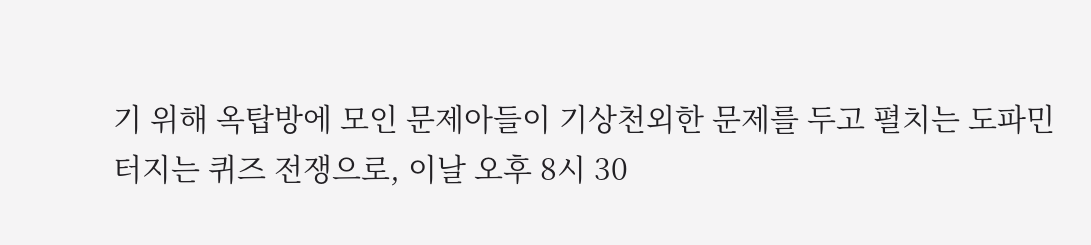기 위해 옥탑방에 모인 문제아들이 기상천외한 문제를 두고 펼치는 도파민 터지는 퀴즈 전쟁으로, 이날 오후 8시 30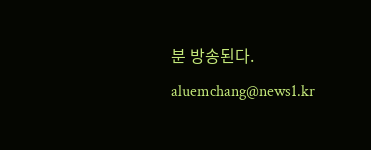분 방송된다.
aluemchang@news1.kr